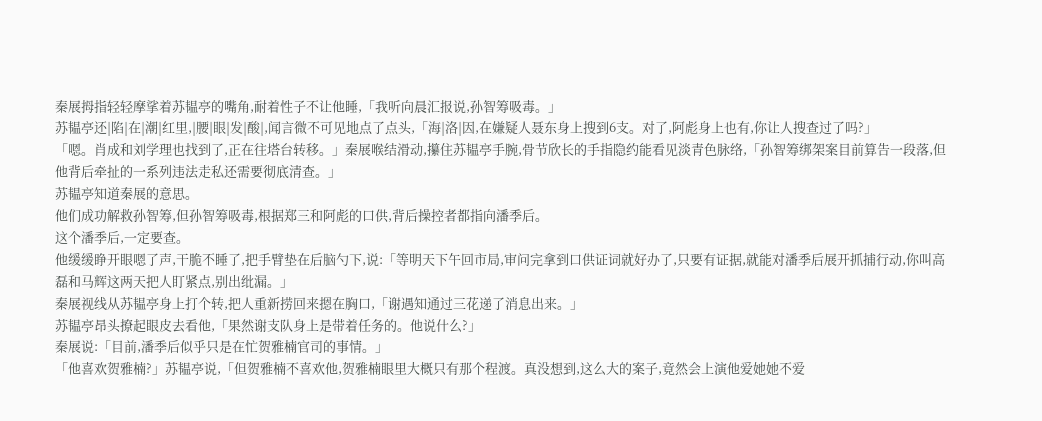秦展拇指轻轻摩挲着苏韫亭的嘴角,耐着性子不让他睡,「我听向晨汇报说,孙智筹吸毒。」
苏韫亭还|陷|在|潮|红里,|腰|眼|发|酸|,闻言微不可见地点了点头,「海|洛|因,在嫌疑人聂东身上搜到6支。对了,阿彪身上也有,你让人搜查过了吗?」
「嗯。肖成和刘学理也找到了,正在往塔台转移。」秦展喉结滑动,攥住苏韫亭手腕,骨节欣长的手指隐约能看见淡青色脉络,「孙智筹绑架案目前算告一段落,但他背后牵扯的一系列违法走私还需要彻底清查。」
苏韫亭知道秦展的意思。
他们成功解救孙智筹,但孙智筹吸毒,根据郑三和阿彪的口供,背后操控者都指向潘季后。
这个潘季后,一定要查。
他缓缓睁开眼嗯了声,干脆不睡了,把手臂垫在后脑勺下,说:「等明天下午回市局,审问完拿到口供证词就好办了,只要有证据,就能对潘季后展开抓捕行动,你叫高磊和马辉这两天把人盯紧点,别出纰漏。」
秦展视线从苏韫亭身上打个转,把人重新捞回来摁在胸口,「谢遇知通过三花递了消息出来。」
苏韫亭昂头撩起眼皮去看他,「果然谢支队身上是带着任务的。他说什么?」
秦展说:「目前,潘季后似乎只是在忙贺雅楠官司的事情。」
「他喜欢贺雅楠?」苏韫亭说,「但贺雅楠不喜欢他,贺雅楠眼里大概只有那个程渡。真没想到,这么大的案子,竟然会上演他爱她她不爱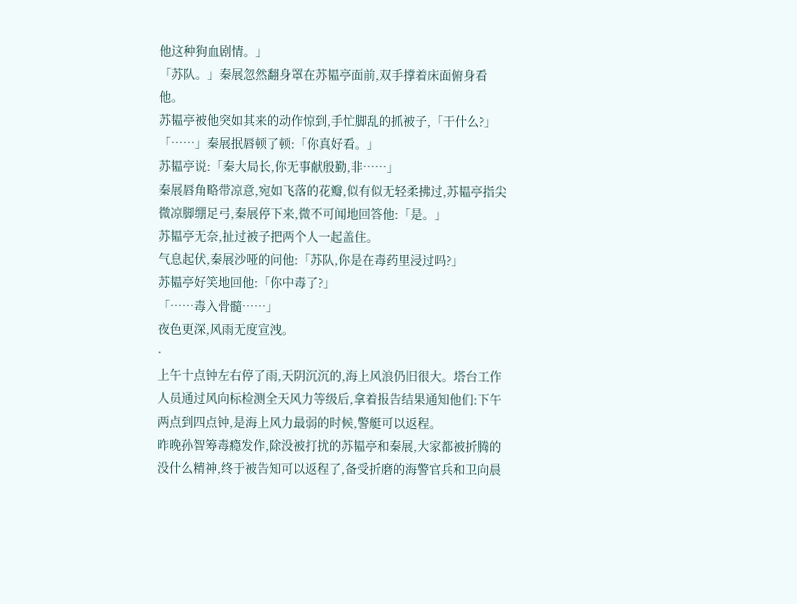他这种狗血剧情。」
「苏队。」秦展忽然翻身罩在苏韫亭面前,双手撑着床面俯身看他。
苏韫亭被他突如其来的动作惊到,手忙脚乱的抓被子,「干什么?」
「……」秦展抿唇顿了顿:「你真好看。」
苏韫亭说:「秦大局长,你无事献殷勤,非……」
秦展唇角略带凉意,宛如飞落的花瓣,似有似无轻柔拂过,苏韫亭指尖微凉脚绷足弓,秦展停下来,微不可闻地回答他:「是。」
苏韫亭无奈,扯过被子把两个人一起盖住。
气息起伏,秦展沙哑的问他:「苏队,你是在毒药里浸过吗?」
苏韫亭好笑地回他:「你中毒了?」
「……毒入骨髓……」
夜色更深,风雨无度宣洩。
·
上午十点钟左右停了雨,天阴沉沉的,海上风浪仍旧很大。塔台工作人员通过风向标检测全天风力等级后,拿着报告结果通知他们:下午两点到四点钟,是海上风力最弱的时候,警艇可以返程。
昨晚孙智筹毒瘾发作,除没被打扰的苏韫亭和秦展,大家都被折腾的没什么精神,终于被告知可以返程了,备受折磨的海警官兵和卫向晨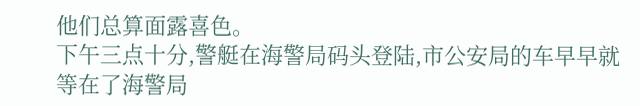他们总算面露喜色。
下午三点十分,警艇在海警局码头登陆,市公安局的车早早就等在了海警局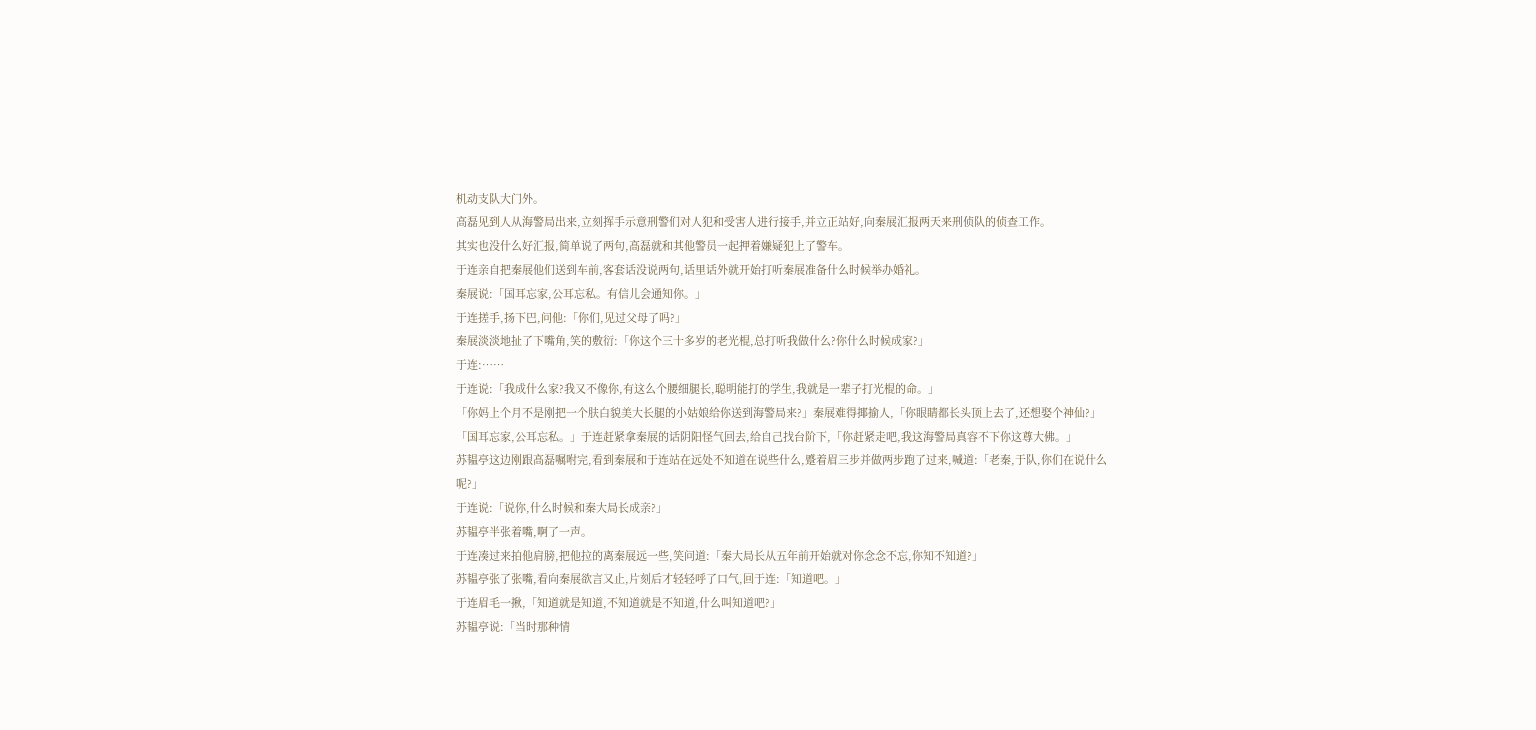机动支队大门外。
高磊见到人从海警局出来,立刻挥手示意刑警们对人犯和受害人进行接手,并立正站好,向秦展汇报两天来刑侦队的侦查工作。
其实也没什么好汇报,简单说了两句,高磊就和其他警员一起押着嫌疑犯上了警车。
于连亲自把秦展他们送到车前,客套话没说两句,话里话外就开始打听秦展准备什么时候举办婚礼。
秦展说:「国耳忘家,公耳忘私。有信儿会通知你。」
于连搓手,扬下巴,问他:「你们,见过父母了吗?」
秦展淡淡地扯了下嘴角,笑的敷衍:「你这个三十多岁的老光棍,总打听我做什么?你什么时候成家?」
于连:……
于连说:「我成什么家?我又不像你,有这么个腰细腿长,聪明能打的学生,我就是一辈子打光棍的命。」
「你妈上个月不是刚把一个肤白貌美大长腿的小姑娘给你送到海警局来?」秦展难得揶揄人,「你眼睛都长头顶上去了,还想娶个神仙?」
「国耳忘家,公耳忘私。」于连赶紧拿秦展的话阴阳怪气回去,给自己找台阶下,「你赶紧走吧,我这海警局真容不下你这尊大佛。」
苏韫亭这边刚跟高磊嘱咐完,看到秦展和于连站在远处不知道在说些什么,蹙着眉三步并做两步跑了过来,喊道:「老秦,于队,你们在说什么呢?」
于连说:「说你,什么时候和秦大局长成亲?」
苏韫亭半张着嘴,啊了一声。
于连凑过来拍他肩膀,把他拉的离秦展远一些,笑问道:「秦大局长从五年前开始就对你念念不忘,你知不知道?」
苏韫亭张了张嘴,看向秦展欲言又止,片刻后才轻轻呼了口气,回于连:「知道吧。」
于连眉毛一揪,「知道就是知道,不知道就是不知道,什么叫知道吧?」
苏韫亭说:「当时那种情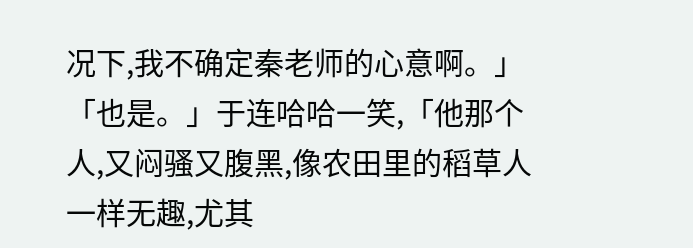况下,我不确定秦老师的心意啊。」
「也是。」于连哈哈一笑,「他那个人,又闷骚又腹黑,像农田里的稻草人一样无趣,尤其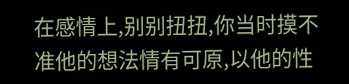在感情上,别别扭扭,你当时摸不准他的想法情有可原,以他的性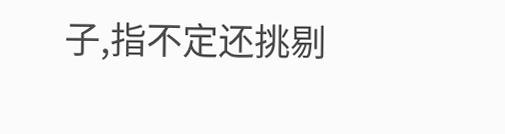子,指不定还挑剔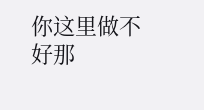你这里做不好那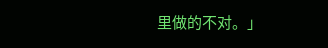里做的不对。」